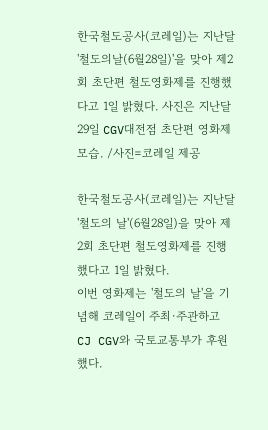한국철도공사(코레일)는 지난달 '철도의날(6월28일)'을 맞아 제2회 초단편 철도영화제를 진행했다고 1일 밝혔다. 사진은 지난달 29일 CGV대전점 초단편 영화제 모습. /사진=코레일 제공

한국철도공사(코레일)는 지난달 '철도의 날'(6월28일)을 맞아 제2회 초단편 철도영화제를 진행했다고 1일 밝혔다.
이번 영화제는 '철도의 날'을 기념해 코레일이 주최·주관하고 CJ CGV와 국토교통부가 후원했다.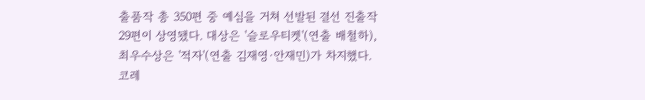출품작 총 350편 중 예심을 거쳐 선발된 결선 진출작 29편이 상영됐다. 대상은 '슬로우티켓'(연출 배철하), 최우수상은 '적자'(연출 김재영·안재민)가 차지했다. 코레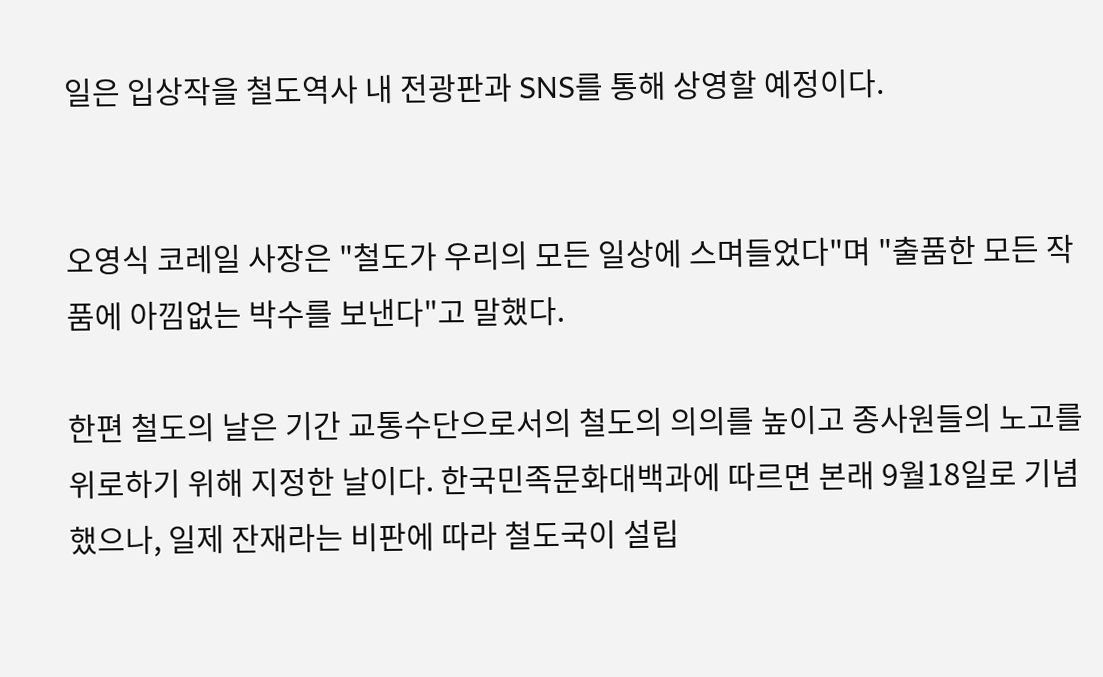일은 입상작을 철도역사 내 전광판과 SNS를 통해 상영할 예정이다.


오영식 코레일 사장은 "철도가 우리의 모든 일상에 스며들었다"며 "출품한 모든 작품에 아낌없는 박수를 보낸다"고 말했다.

한편 철도의 날은 기간 교통수단으로서의 철도의 의의를 높이고 종사원들의 노고를 위로하기 위해 지정한 날이다. 한국민족문화대백과에 따르면 본래 9월18일로 기념했으나, 일제 잔재라는 비판에 따라 철도국이 설립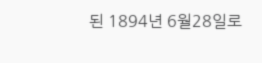된 1894년 6월28일로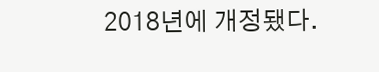2018년에 개정됐다.